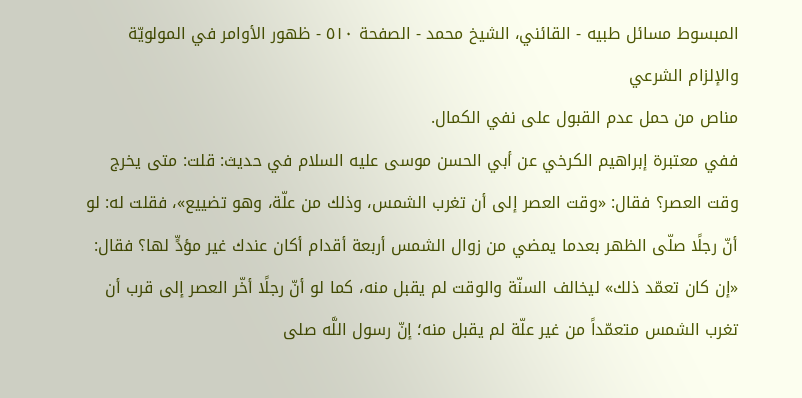المبسوط مسائل طبيه - القائني، الشيخ محمد - الصفحة ٥١٠ - ظهور الأوامر في المولويّة والإلزام الشرعي
مناص من حمل عدم القبول على نفي الكمال.
ففي معتبرة إبراهيم الكرخي عن أبي الحسن موسى عليه السلام في حديث: قلت: متى يخرج وقت العصر؟ فقال: «وقت العصر إلى أن تغرب الشمس، وذلك من علّة، وهو تضييع»، فقلت له: لو أنّ رجلًا صلّى الظهر بعدما يمضي من زوال الشمس أربعة أقدام أكان عندك غير مؤدٍّ لها؟ فقال: «إن كان تعمّد ذلك» ليخالف السنّة والوقت لم يقبل منه، كما لو أنّ رجلًا أخّر العصر إلى قرب أن تغرب الشمس متعمّداً من غير علّة لم يقبل منه؛ إنّ رسول اللَّه صلى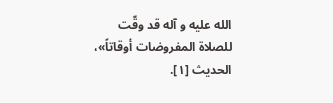الله عليه و آله قد وقّت للصلاة المفروضات أوقاتاً»، الحديث [١].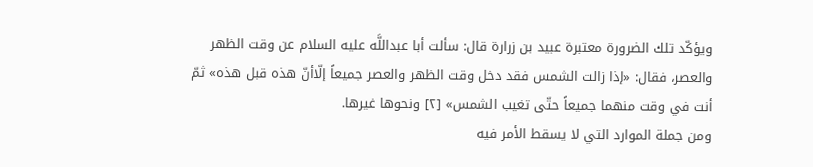ويؤكّد تلك الضرورة معتبرة عبيد بن زرارة قال: سألت أبا عبداللَّه عليه السلام عن وقت الظهر والعصر، فقال: «إذا زالت الشمس فقد دخل وقت الظهر والعصر جميعاً إلّاأنّ هذه قبل هذه» ثمّ أنت في وقت منهما جميعاً حتّى تغيب الشمس» [٢] ونحوها غيرها.
ومن جملة الموارد التي لا يسقط الأمر فيه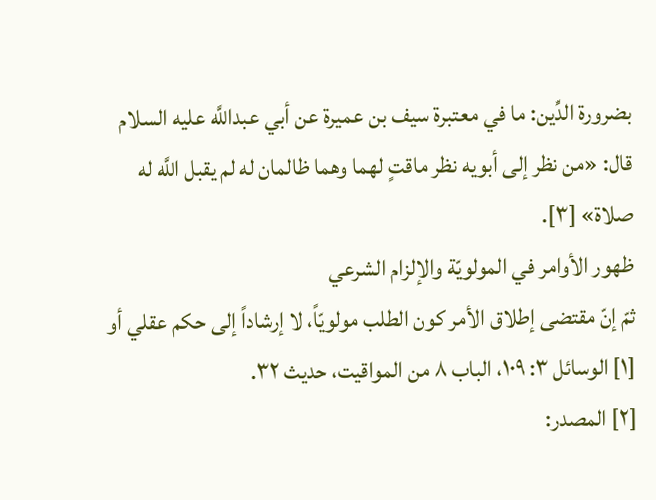بضرورة الدِّين: ما في معتبرة سيف بن عميرة عن أبي عبداللَّه عليه السلام قال: «من نظر إلى أبويه نظر ماقتٍ لهما وهما ظالمان له لم يقبل اللَّه له صلاة» [٣].
ظهور الأوامر في المولويّة والإلزام الشرعي
ثمّ إنّ مقتضى إطلاق الأمر كون الطلب مولويّاً، لا إرشاداً إلى حكم عقلي أو
[١] الوسائل ٣: ١٠٩، الباب ٨ من المواقيت، حديث ٣٢.
[٢] المصدر: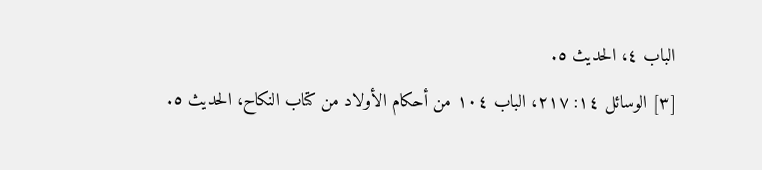الباب ٤، الحديث ٥.
[٣] الوسائل ١٤: ٢١٧، الباب ١٠٤ من أحكام الأولاد من كتاب النكاح، الحديث ٥.